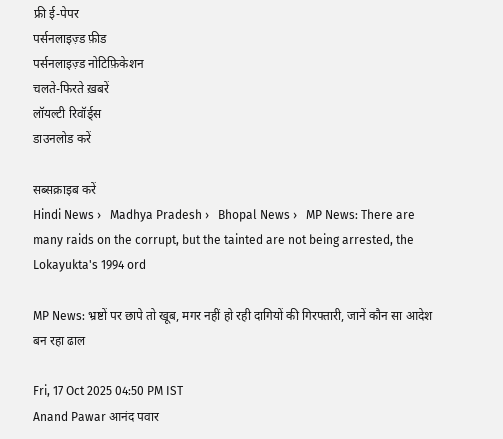फ्री ई-पेपर
पर्सनलाइज़्ड फ़ीड
पर्सनलाइज़्ड नोटिफ़िकेशन
चलते-फिरते ख़बरें
लॉयल्टी रिवॉर्ड्स
डाउनलोड करें

सब्सक्राइब करें
Hindi News ›   Madhya Pradesh ›   Bhopal News ›   MP News: There are many raids on the corrupt, but the tainted are not being arrested, the Lokayukta's 1994 ord

MP News: भ्रष्टों पर छापे तो खूब, मगर नहीं हो रही दागियों की गिरफ्तारी, जानें कौन सा आदेश बन रहा ढाल

Fri, 17 Oct 2025 04:50 PM IST
Anand Pawar आनंद पवार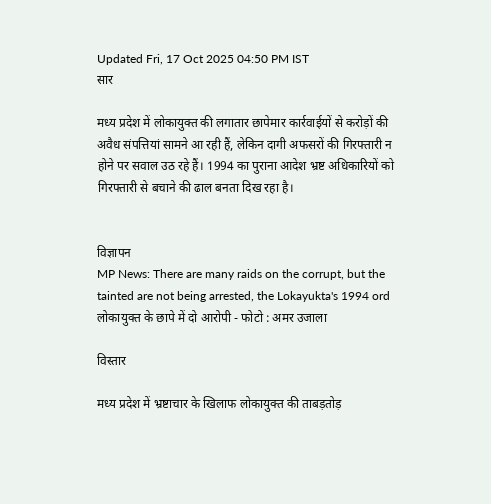Updated Fri, 17 Oct 2025 04:50 PM IST
सार

मध्य प्रदेश में लोकायुक्त की लगातार छापेमार कार्रवाईयों से करोड़ों की अवैध संपत्तियां सामने आ रही हैं, लेकिन दागी अफसरों की गिरफ्तारी न होने पर सवाल उठ रहे हैं। 1994 का पुराना आदेश भ्रष्ट अधिकारियों को गिरफ्तारी से बचाने की ढाल बनता दिख रहा है।


विज्ञापन
MP News: There are many raids on the corrupt, but the tainted are not being arrested, the Lokayukta's 1994 ord
लोकायुक्त के छापे में दो आरोपी - फोटो : अमर उजाला

विस्तार

मध्य प्रदेश में भ्रष्टाचार के खिलाफ लोकायुक्त की ताबड़तोड़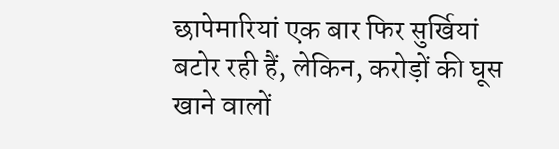छापेमारियां एक बार फिर सुर्खियां बटोर रही हैं, लेकिन, करोड़ों की घूस खाने वालों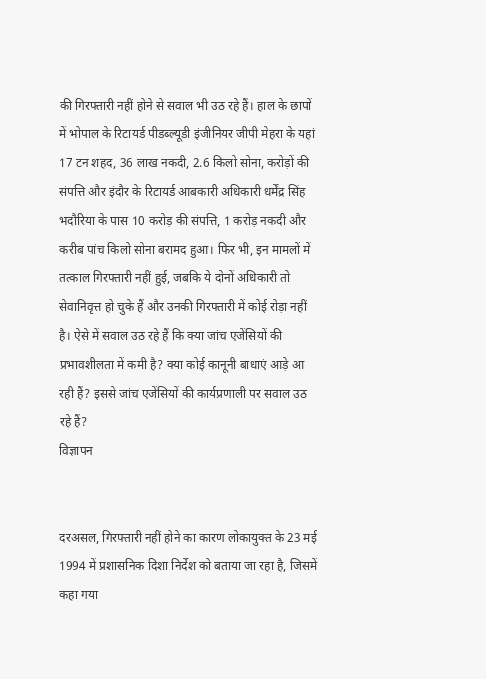की गिरफ्तारी नहीं होने से सवाल भी उठ रहे हैं। हाल के छापों में भोपाल के रिटायर्ड पीडब्ल्यूडी इंजीनियर जीपी मेहरा के यहां 17 टन शहद, 36 लाख नकदी, 2.6 किलो सोना, करोड़ों की संपत्ति और इंदौर के रिटायर्ड आबकारी अधिकारी धर्मेंद्र सिंह भदौरिया के पास 10 करोड़ की संपत्ति, 1 करोड़ नकदी और करीब पांच किलो सोना बरामद हुआ। फिर भी, इन मामलों में तत्काल गिरफ्तारी नहीं हुई, जबकि ये दोनों अधिकारी तो सेवानिवृत्त हो चुके हैं और उनकी गिरफ्तारी में कोई रोड़ा नहीं है। ऐसे में सवाल उठ रहे हैं कि क्या जांच एजेंसियों की प्रभावशीलता में कमी है? क्या कोई कानूनी बाधाएं आड़े आ रही हैं? इससे जांच एजेंसियों की कार्यप्रणाली पर सवाल उठ रहे हैं?
विज्ञापन


दरअसल, गिरफ्तारी नहीं होने का कारण लोकायुक्त के 23 मई 1994 में प्रशासनिक दिशा निर्देश को बताया जा रहा है, जिसमें कहा गया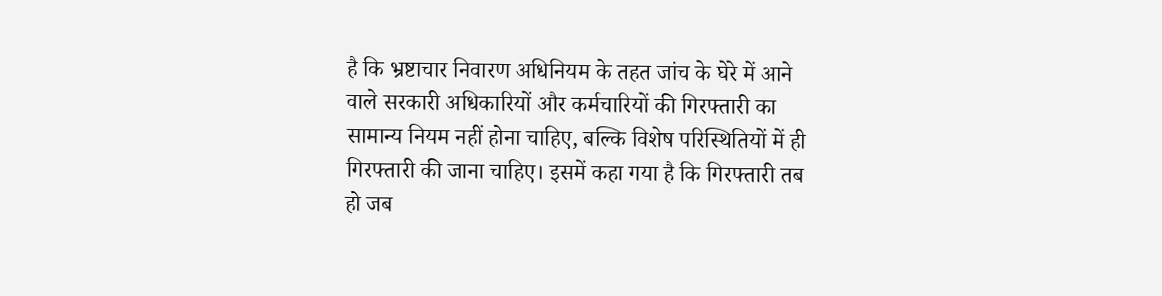है कि भ्रष्टाचार निवारण अधिनियम के तहत जांच के घेरे में आने वाले सरकारी अधिकारियों और कर्मचारियों की गिरफ्तारी का सामान्य नियम नहीं होना चाहिए, बल्कि विशेष परिस्थितियों में ही गिरफ्तारी की जाना चाहिए। इसमें कहा गया है कि गिरफ्तारी तब हो जब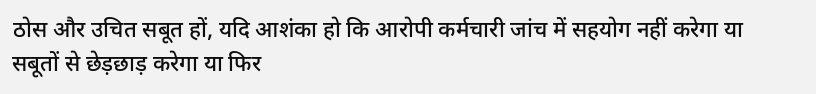ठोस और उचित सबूत हों, यदि आशंका हो कि आरोपी कर्मचारी जांच में सहयोग नहीं करेगा या सबूतों से छेड़छाड़ करेगा या फिर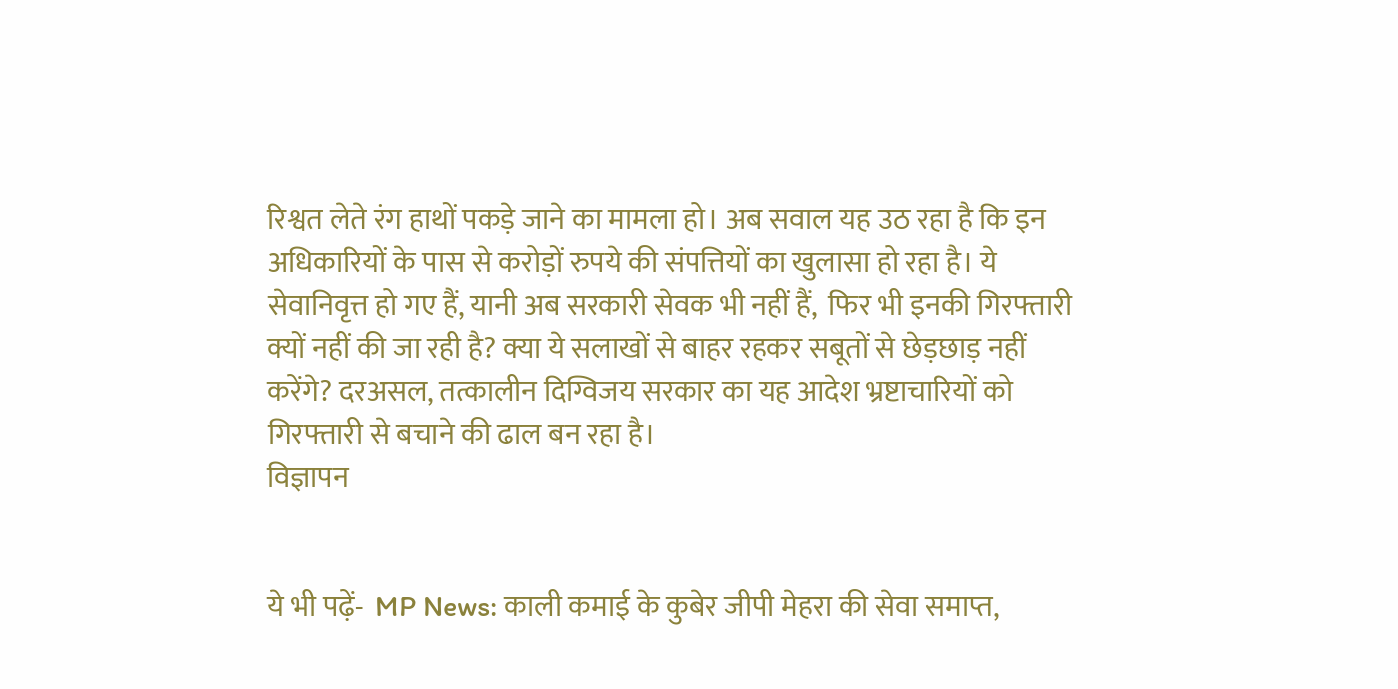रिश्वत लेते रंग हाथों पकड़े जाने का मामला हो। अब सवाल यह उठ रहा है कि इन अधिकारियों के पास से करोड़ों रुपये की संपत्तियों का खुलासा हो रहा है। ये सेवानिवृत्त हो गए हैं, यानी अब सरकारी सेवक भी नहीं हैं,  फिर भी इनकी गिरफ्तारी क्यों नहीं की जा रही है? क्या ये सलाखों से बाहर रहकर सबूतों से छेड़छाड़ नहीं करेंगे? दरअसल, तत्कालीन दिग्विजय सरकार का यह आदेश भ्रष्टाचारियों को गिरफ्तारी से बचाने की ढाल बन रहा है।
विज्ञापन


ये भी पढ़ें-  MP News: काली कमाई के कुबेर जीपी मेहरा की सेवा समाप्त,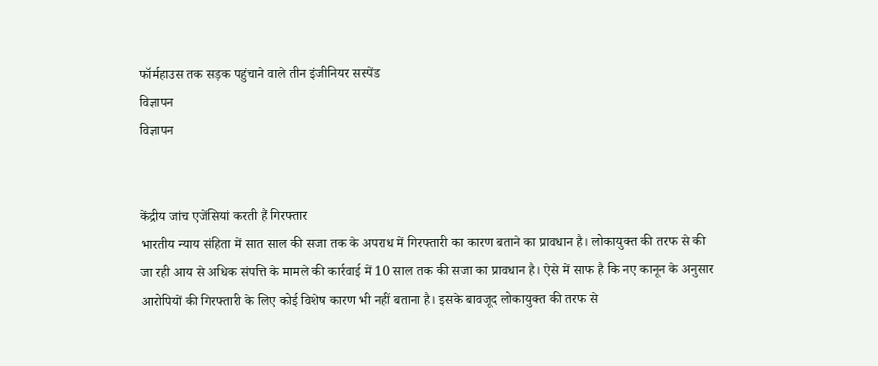फॉर्महाउस तक सड़क पहुंचाने वाले तीन इंजीनियर सस्पेंड
विज्ञापन
विज्ञापन


केंद्रीय जांच एजेंसियां करती हैं गिरफ्तार
भारतीय न्याय संहिता में सात साल की सजा तक के अपराध में गिरफ्तारी का कारण बताने का प्रावधान है। लोकायुक्त की तरफ से की जा रही आय से अधिक संपत्ति के मामले की कार्रवाई में 10 साल तक की सजा का प्रावधान है। ऐसे में साफ है कि नए कानून के अनुसार आरोपियों की गिरफ्तारी के लिए कोई विशेष कारण भी नहीं बताना है। इसके बावजूद लोकायुक्त की तरफ से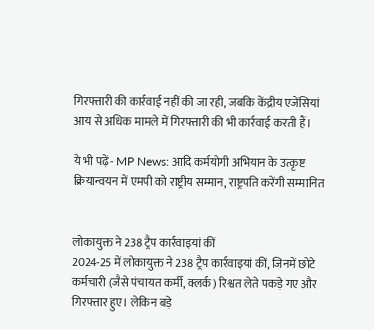गिरफ्तारी की कार्रवाई नहीं की जा रही, जबकि केंद्रीय एजेंसियां आय से अधिक मामले में गिरफ्तारी की भी कार्रवाई करती हैं।

ये भी पढ़ें- MP News: आदि कर्मयोगी अभियान के उत्कृष्ट क्रियान्वयन में एमपी को राष्ट्रीय सम्मान, राष्ट्रपति करेंगी सम्मानित


लोकायुक्त ने 238 ट्रैप कार्रवाइयां कीं
2024-25 में लोकायुक्त ने 238 ट्रैप कार्रवाइयां कीं, जिनमें छोटे कर्मचारी (जैसे पंचायत कर्मी, क्लर्क) रिश्वत लेते पकड़े गए और गिरफ्तार हुए। लेकिन बड़े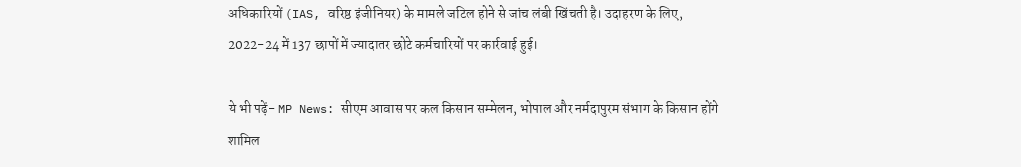अधिकारियों (IAS, वरिष्ठ इंजीनियर) के मामले जटिल होने से जांच लंबी खिंचती है। उदाहरण के लिए, 2022-24 में 137 छापों में ज्यादातर छोटे कर्मचारियों पर कार्रवाई हुई।

ये भी पढ़ें- MP News: सीएम आवास पर कल किसान सम्मेलन, भोपाल और नर्मदापुरम संभाग के किसान होंगे शामिल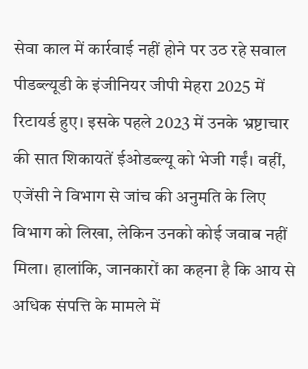सेवा काल में कार्रवाई नहीं होने पर उठ रहे सवाल
पीडब्ल्यूडी के इंजीनियर जीपी मेहरा 2025 में रिटायर्ड हुए। इसके पहले 2023 में उनके भ्रष्टाचार की सात शिकायतें ईओडब्ल्यू को भेजी गईं। वहीं, एजेंसी ने विभाग से जांच की अनुमति के लिए विभाग को लिखा, लेकिन उनको कोई जवाब नहीं मिला। हालांकि, जानकारों का कहना है कि आय से अधिक संपत्ति के मामले में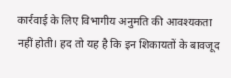कार्रवाई के लिए विभागीय अनुमति की आवश्यकता नहीं होती। हद तो यह है कि इन शिकायतों के बावजूद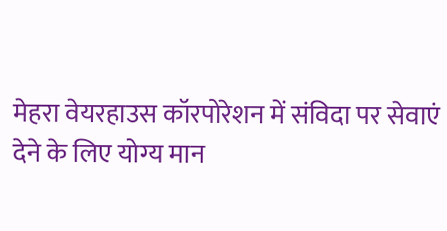मेहरा वेयरहाउस कॉरपोरेशन में संविदा पर सेवाएं देने के लिए योग्य मान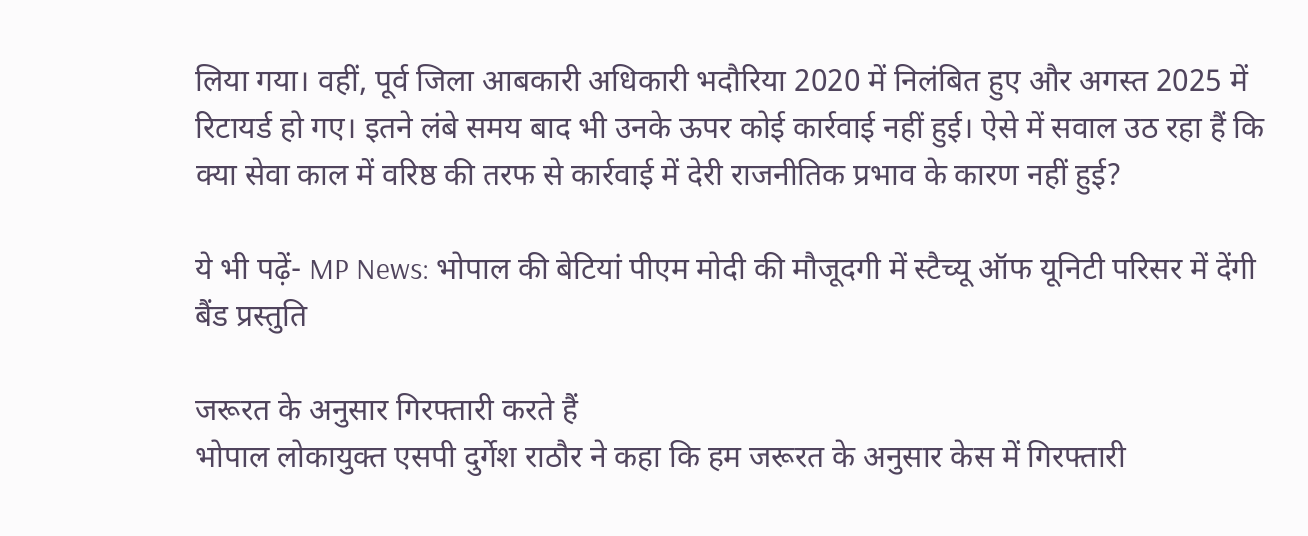लिया गया। वहीं, पूर्व जिला आबकारी अधिकारी भदौरिया 2020 में निलंबित हुए और अगस्त 2025 में रिटायर्ड हो गए। इतने लंबे समय बाद भी उनके ऊपर कोई कार्रवाई नहीं हुई। ऐसे में सवाल उठ रहा हैं कि क्या सेवा काल में वरिष्ठ की तरफ से कार्रवाई में देरी राजनीतिक प्रभाव के कारण नहीं हुई?

ये भी पढ़ें- MP News: भोपाल की बेटियां पीएम मोदी की मौजूदगी में स्टैच्यू ऑफ यूनिटी परिसर में देंगी बैंड प्रस्तुति

जरूरत के अनुसार गिरफ्तारी करते हैं
भोपाल लोकायुक्त एसपी दुर्गेश राठौर ने कहा कि हम जरूरत के अनुसार केस में गिरफ्तारी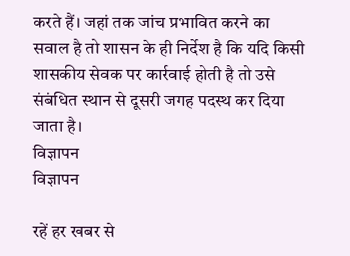करते हैं। जहां तक जांच प्रभावित करने का सवाल है तो शासन के ही निर्देश है कि यदि किसी शासकीय सेवक पर कार्रवाई होती है तो उसे संबंधित स्थान से दूसरी जगह पदस्थ कर दिया जाता है।
विज्ञापन
विज्ञापन

रहें हर खबर से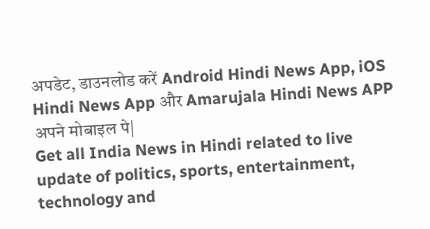अपडेट, डाउनलोड करें Android Hindi News App, iOS Hindi News App और Amarujala Hindi News APP अपने मोबाइल पे|
Get all India News in Hindi related to live update of politics, sports, entertainment, technology and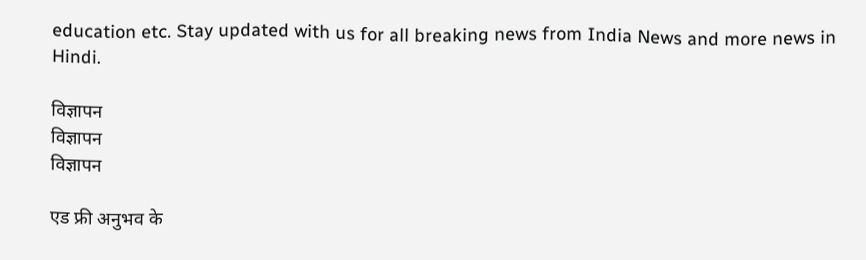education etc. Stay updated with us for all breaking news from India News and more news in Hindi.

विज्ञापन
विज्ञापन
विज्ञापन

एड फ्री अनुभव के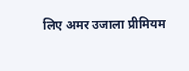लिए अमर उजाला प्रीमियम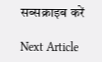सब्सक्राइब करें

Next Article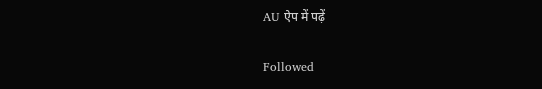AU ऐप में पढ़ें

Followed